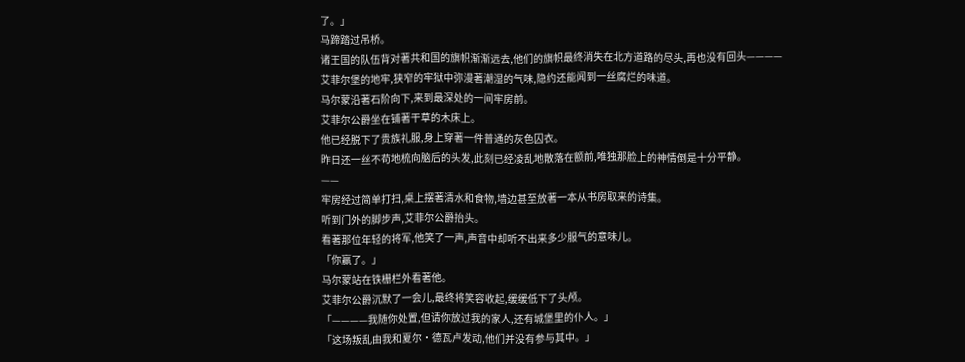了。」
马蹄踏过吊桥。
诸王国的队伍背对著共和国的旗帜渐渐远去,他们的旗帜最终消失在北方道路的尽头,再也没有回头————
艾菲尔堡的地牢,狭窄的牢狱中弥漫著潮湿的气味,隐约还能闻到一丝腐烂的味道。
马尔蒙沿著石阶向下,来到最深处的一间牢房前。
艾菲尔公爵坐在铺著干草的木床上。
他已经脱下了贵族礼服,身上穿著一件普通的灰色囚衣。
昨日还一丝不苟地梳向脑后的头发,此刻已经凌乱地散落在额前,唯独那脸上的神情倒是十分平静。
——
牢房经过简单打扫,桌上摆著清水和食物,墙边甚至放著一本从书房取来的诗集。
听到门外的脚步声,艾菲尔公爵抬头。
看著那位年轻的将军,他笑了一声,声音中却听不出来多少服气的意味儿。
「你赢了。」
马尔蒙站在铁栅栏外看著他。
艾菲尔公爵沉默了一会儿,最终将笑容收起,缓缓低下了头颅。
「————我随你处置,但请你放过我的家人,还有城堡里的仆人。」
「这场叛乱由我和夏尔·德瓦卢发动,他们并没有参与其中。」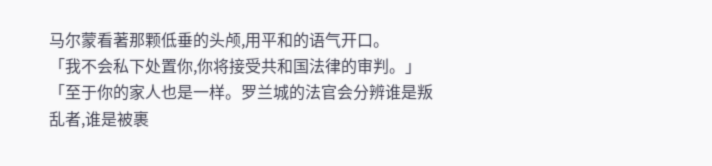马尔蒙看著那颗低垂的头颅,用平和的语气开口。
「我不会私下处置你,你将接受共和国法律的审判。」
「至于你的家人也是一样。罗兰城的法官会分辨谁是叛乱者,谁是被裹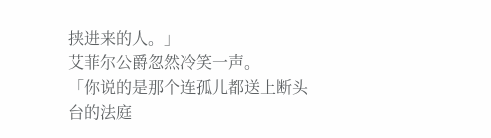挟进来的人。」
艾菲尔公爵忽然冷笑一声。
「你说的是那个连孤儿都送上断头台的法庭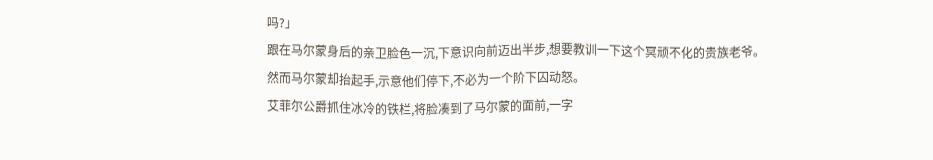吗?」
跟在马尔蒙身后的亲卫脸色一沉,下意识向前迈出半步,想要教训一下这个冥顽不化的贵族老爷。
然而马尔蒙却抬起手,示意他们停下,不必为一个阶下囚动怒。
艾菲尔公爵抓住冰冷的铁栏,将脸凑到了马尔蒙的面前,一字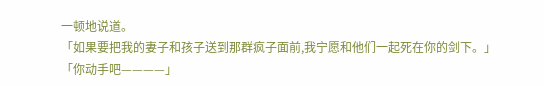一顿地说道。
「如果要把我的妻子和孩子送到那群疯子面前,我宁愿和他们一起死在你的剑下。」
「你动手吧————」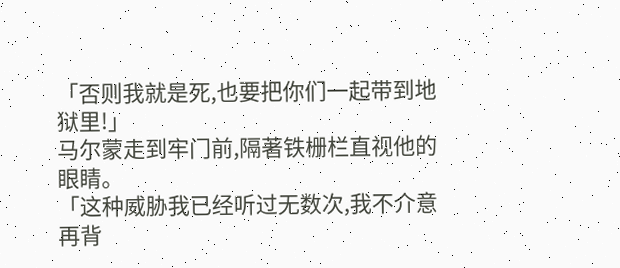「否则我就是死,也要把你们一起带到地狱里!」
马尔蒙走到牢门前,隔著铁栅栏直视他的眼睛。
「这种威胁我已经听过无数次,我不介意再背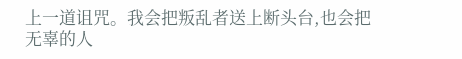上一道诅咒。我会把叛乱者送上断头台,也会把无辜的人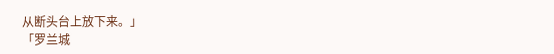从断头台上放下来。」
「罗兰城